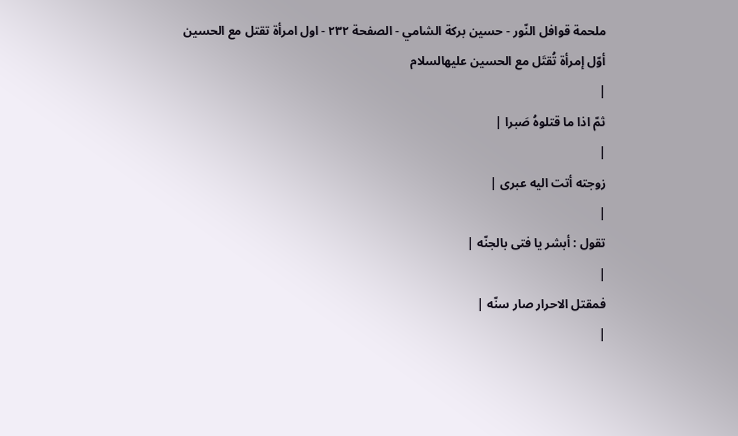ملحمة قوافل النّور - حسين بركة الشامي - الصفحة ٢٣٢ - اول امرأة تقتل مع الحسين
أوّل إمرأة تُقتَل مع الحسين عليهالسلام
|
ثمّ اذا ما قتلوهُ صَبرا |
|
زوجته أتت اليه عبرى |
|
تقول : أبشر يا فتى بالجنّه |
|
فمقتل الاحرار صار سنّه |
|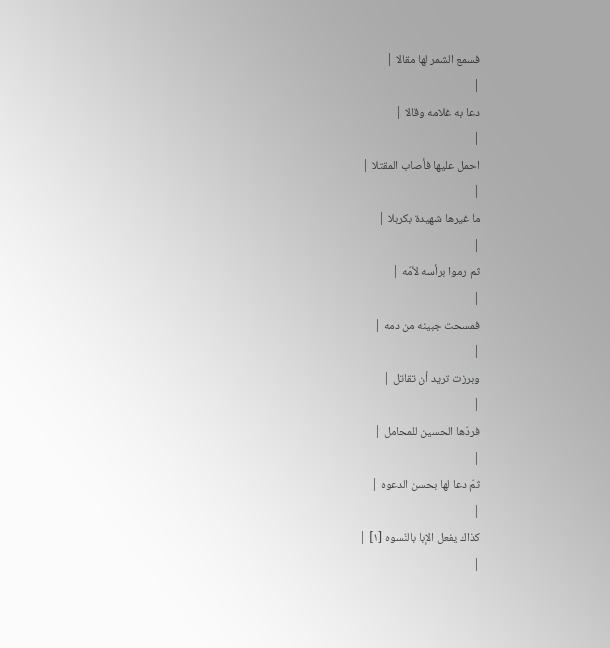فسمع الشمر لها مقالا |
|
دعا به غلامه وقالا |
|
احمل عليها فأصاب المقتلا |
|
ما غيرها شهيدة بكربلا |
|
ثم رموا برأسه لأمّه |
|
فمسحت جبينه من دمه |
|
وبرزت تريد أن تقاتل |
|
فردّها الحسين للمحامل |
|
ثمّ دعا لها بحسن الدعوه |
|
كذاك يفعل الإبا بالنّسوه [١] |
|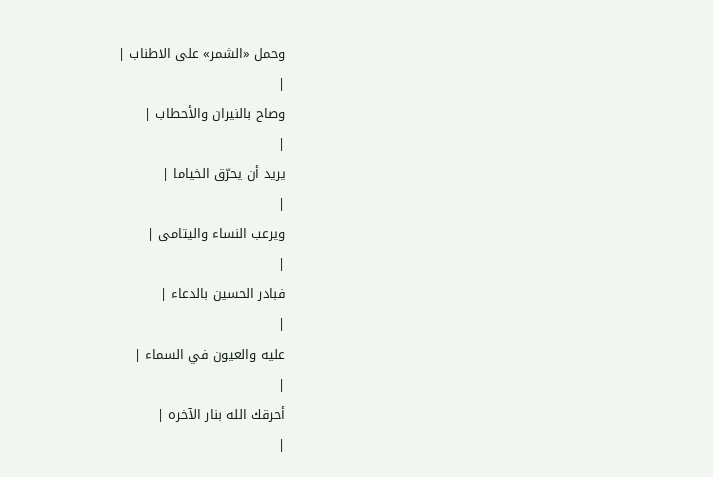وحمل «الشمر» على الاطناب |
|
وصاح بالنيران والأحطاب |
|
يريد أن يحرّق الخياما |
|
ويرعب النساء واليتامى |
|
فبادر الحسين بالدعاء |
|
عليه والعيون في السماء |
|
أحرقك الله بنار الآخره |
|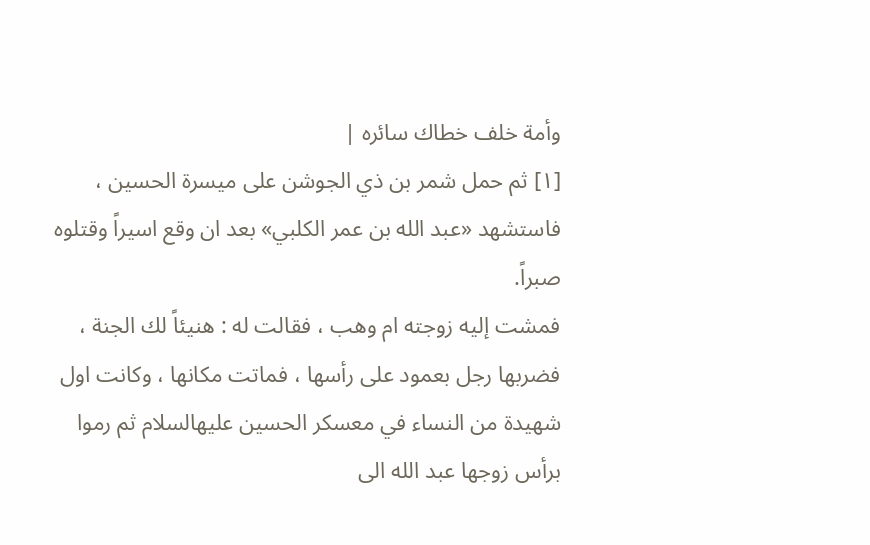وأمة خلف خطاك سائره |
[١] ثم حمل شمر بن ذي الجوشن على ميسرة الحسين ، فاستشهد «عبد الله بن عمر الكلبي» بعد ان وقع اسيراً وقتلوه صبراً.
فمشت إليه زوجته ام وهب ، فقالت له : هنيئاً لك الجنة ، فضربها رجل بعمود على رأسها ، فماتت مكانها ، وكانت اول شهيدة من النساء في معسكر الحسين عليهالسلام ثم رموا برأس زوجها عبد الله الى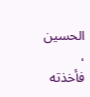الحسين ، فأخذته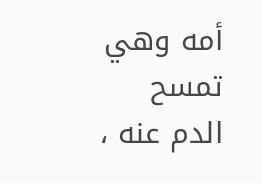أمه وهي تمسح الدم عنه ،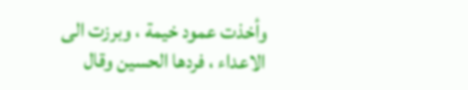وأخذت عمود خيمة ، وبرزت الى الاعداء ، فردها الحسين وقال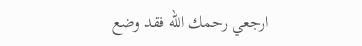ارجعي رحمك الله فقد وضع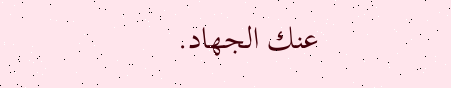عنك الجهاد.